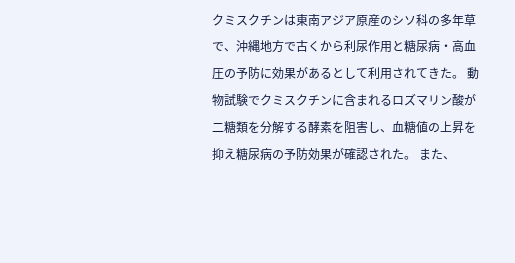クミスクチンは東南アジア原産のシソ科の多年草で、沖縄地方で古くから利尿作用と糖尿病・高血圧の予防に効果があるとして利用されてきた。 動物試験でクミスクチンに含まれるロズマリン酸が二糖類を分解する酵素を阻害し、血糖値の上昇を抑え糖尿病の予防効果が確認された。 また、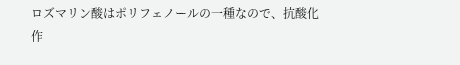ロズマリン酸はポリフェノールの一種なので、抗酸化作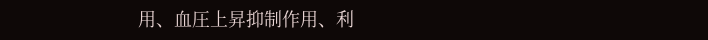用、血圧上昇抑制作用、利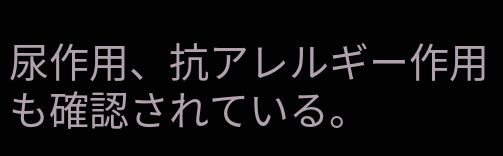尿作用、抗アレルギー作用も確認されている。